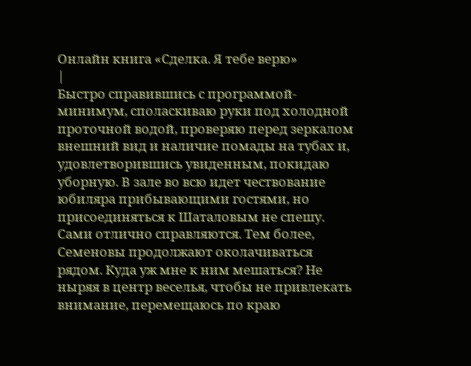Онлайн книга «Сделка. Я тебе верю»
|
Быстро справившись с программой-минимум, споласкиваю руки под холодной проточной водой, проверяю перед зеркалом внешний вид и наличие помады на тубах и, удовлетворившись увиденным, покидаю уборную. В зале во всю идет чествование юбиляра прибывающими гостями, но присоединяться к Шаталовым не спешу. Сами отлично справляются. Тем более, Семеновы продолжают околачиваться рядом. Куда уж мне к ним мешаться? Не ныряя в центр веселья, чтобы не привлекать внимание, перемещаюсь по краю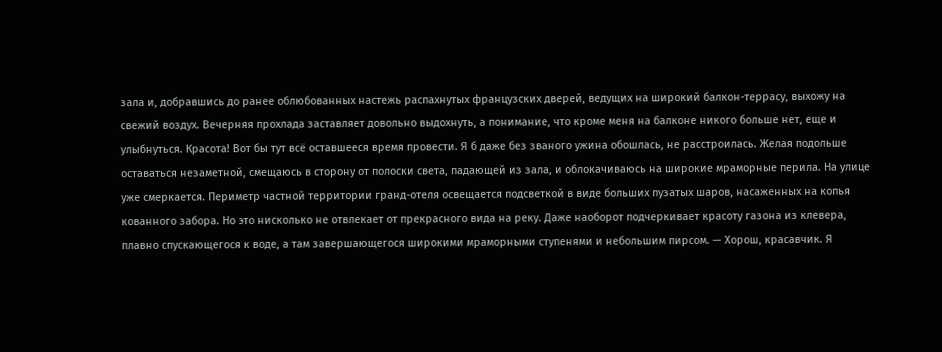зала и, добравшись до ранее облюбованных настежь распахнутых французских дверей, ведущих на широкий балкон-террасу, выхожу на свежий воздух. Вечерняя прохлада заставляет довольно выдохнуть, а понимание, что кроме меня на балконе никого больше нет, еще и улыбнуться. Красота! Вот бы тут всё оставшееся время провести. Я б даже без званого ужина обошлась, не расстроилась. Желая подольше оставаться незаметной, смещаюсь в сторону от полоски света, падающей из зала, и облокачиваюсь на широкие мраморные перила. На улице уже смеркается. Периметр частной территории гранд-отеля освещается подсветкой в виде больших пузатых шаров, насаженных на копья кованного забора. Но это нисколько не отвлекает от прекрасного вида на реку. Даже наоборот подчеркивает красоту газона из клевера, плавно спускающегося к воде, а там завершающегося широкими мраморными ступенями и небольшим пирсом. — Хорош, красавчик. Я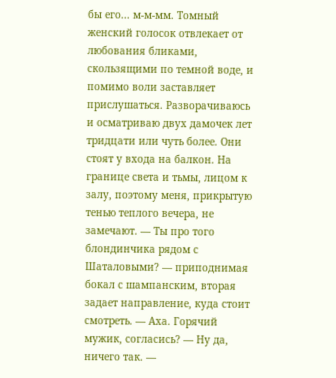бы его... м-м-мм. Томный женский голосок отвлекает от любования бликами, скользящими по темной воде, и помимо воли заставляет прислушаться. Разворачиваюсь и осматриваю двух дамочек лет тридцати или чуть более. Они стоят у входа на балкон. На границе света и тьмы, лицом к залу, поэтому меня, прикрытую тенью теплого вечера, не замечают. — Ты про того блондинчика рядом с Шаталовыми? — приподнимая бокал с шампанским, вторая задает направление, куда стоит смотреть. — Аха. Горячий мужик, согласись? — Ну да, ничего так. —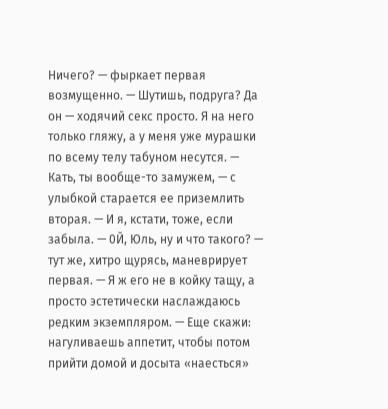Ничего? — фыркает первая возмущенно. — Шутишь, подруга? Да он — ходячий секс просто. Я на него только гляжу, а у меня уже мурашки по всему телу табуном несутся. — Кать, ты вообще-то замужем, — с улыбкой старается ее приземлить вторая. — И я, кстати, тоже, если забыла. — 0Й, Юль, ну и что такого? — тут же, хитро щурясь, маневрирует первая. — Я ж его не в койку тащу, а просто эстетически наслаждаюсь редким экземпляром. — Еще скажи: нагуливаешь аппетит, чтобы потом прийти домой и досыта «наесться»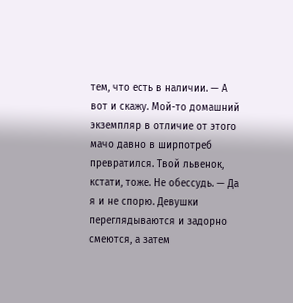тем, что есть в наличии. — А вот и скажу. Мой-то домашний экземпляр в отличие от этого мачо давно в ширпотреб превратился. Твой львенок, кстати, тоже. Не обессудь. — Да я и не спорю. Девушки переглядываются и задорно смеются, а затем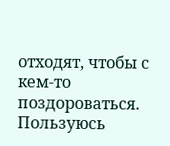отходят, чтобы с кем-то поздороваться. Пользуюсь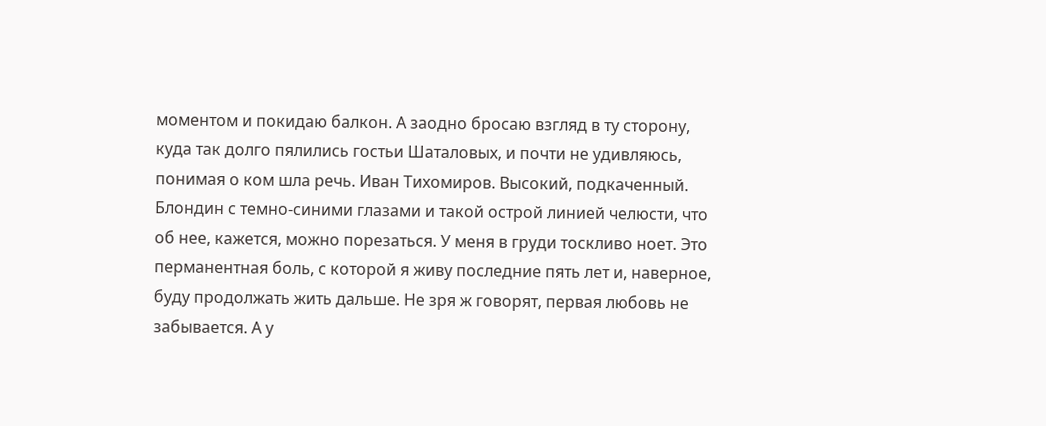моментом и покидаю балкон. А заодно бросаю взгляд в ту сторону, куда так долго пялились гостьи Шаталовых, и почти не удивляюсь, понимая о ком шла речь. Иван Тихомиров. Высокий, подкаченный. Блондин с темно-синими глазами и такой острой линией челюсти, что об нее, кажется, можно порезаться. У меня в груди тоскливо ноет. Это перманентная боль, с которой я живу последние пять лет и, наверное, буду продолжать жить дальше. Не зря ж говорят, первая любовь не забывается. А у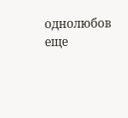однолюбов еще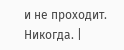и не проходит. Никогда. |